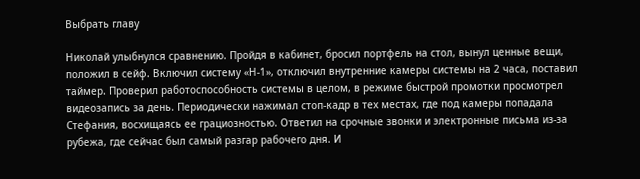Выбрать главу

Николай улыбнулся сравнению. Пройдя в кабинет, бросил портфель на стол, вынул ценные вещи, положил в сейф. Включил систему «Н-1», отключил внутренние камеры системы на 2 часа, поставил таймер. Проверил работоспособность системы в целом, в режиме быстрой промотки просмотрел видеозапись за день. Периодически нажимал стоп-кадр в тех местах, где под камеры попадала Стефания, восхищаясь ее грациозностью. Ответил на срочные звонки и электронные письма из-за рубежа, где сейчас был самый разгар рабочего дня. И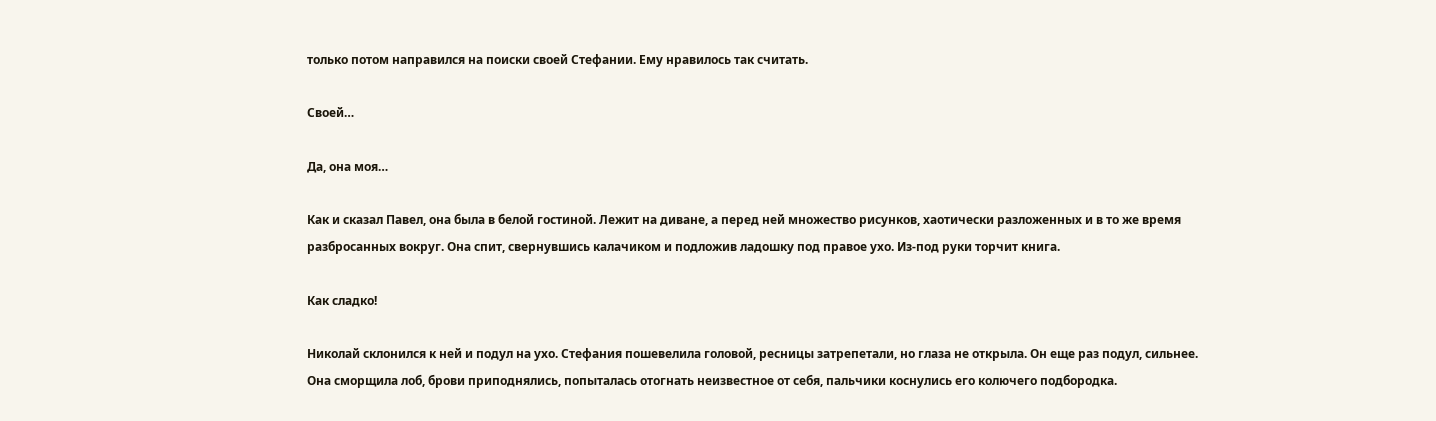только потом направился на поиски своей Стефании. Ему нравилось так считать.

Своей…

Да, она моя…

Как и сказал Павел, она была в белой гостиной. Лежит на диване, а перед ней множество рисунков, хаотически разложенных и в то же время разбросанных вокруг. Она спит, свернувшись калачиком и подложив ладошку под правое ухо. Из-под руки торчит книга.

Как сладко!

Николай склонился к ней и подул на ухо. Стефания пошевелила головой, ресницы затрепетали, но глаза не открыла. Он еще раз подул, сильнее. Она сморщила лоб, брови приподнялись, попыталась отогнать неизвестное от себя, пальчики коснулись его колючего подбородка.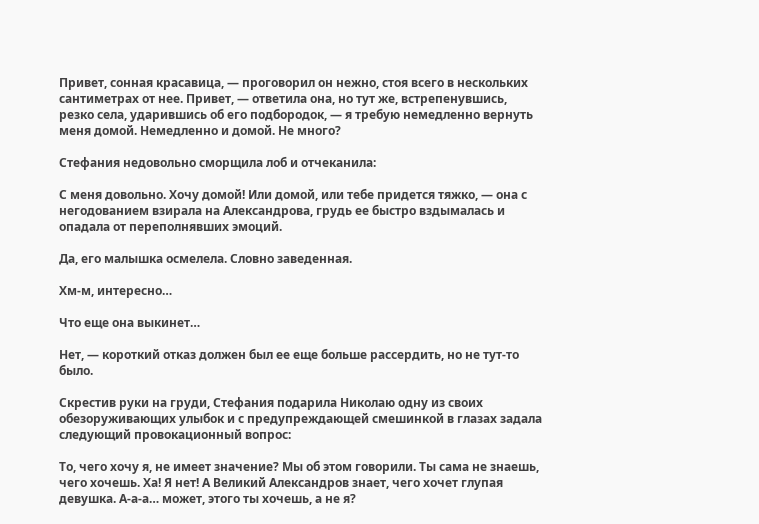Привет, сонная красавица, — проговорил он нежно, стоя всего в нескольких сантиметрах от нее. Привет, — ответила она, но тут же, встрепенувшись, резко села, ударившись об его подбородок, — я требую немедленно вернуть меня домой. Немедленно и домой. Не много?

Стефания недовольно сморщила лоб и отчеканила:

С меня довольно. Хочу домой! Или домой, или тебе придется тяжко, — она с негодованием взирала на Александрова, грудь ее быстро вздымалась и опадала от переполнявших эмоций.

Да, его малышка осмелела. Словно заведенная.

Хм-м, интересно…

Что еще она выкинет…

Нет, — короткий отказ должен был ее еще больше рассердить, но не тут-то было.

Скрестив руки на груди, Стефания подарила Николаю одну из своих обезоруживающих улыбок и с предупреждающей смешинкой в глазах задала следующий провокационный вопрос:

То, чего хочу я, не имеет значение? Мы об этом говорили. Ты сама не знаешь, чего хочешь. Ха! Я нет! А Великий Александров знает, чего хочет глупая девушка. А-а-а… может, этого ты хочешь, а не я?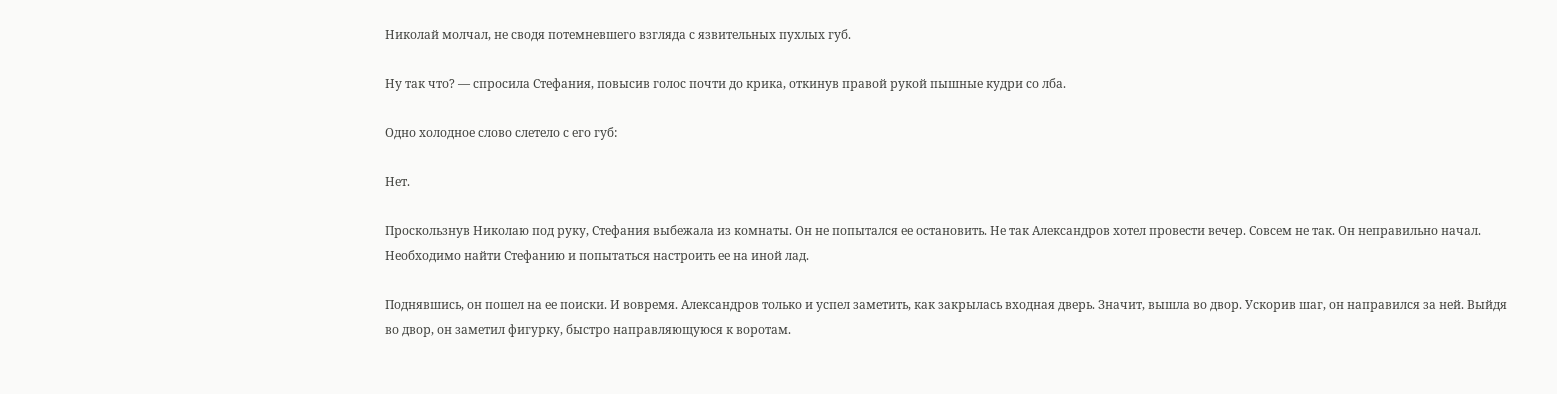Николай молчал, не сводя потемневшего взгляда с язвительных пухлых губ.

Ну так что? — спросила Стефания, повысив голос почти до крика, откинув правой рукой пышные кудри со лба.

Одно холодное слово слетело с его губ:

Нет.

Проскользнув Николаю под руку, Стефания выбежала из комнаты. Он не попытался ее остановить. Не так Александров хотел провести вечер. Совсем не так. Он неправильно начал. Необходимо найти Стефанию и попытаться настроить ее на иной лад.

Поднявшись, он пошел на ее поиски. И вовремя. Александров только и успел заметить, как закрылась входная дверь. Значит, вышла во двор. Ускорив шаг, он направился за ней. Выйдя во двор, он заметил фигурку, быстро направляющуюся к воротам.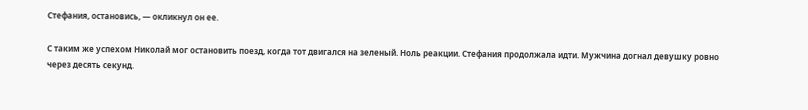Стефания, остановись, — окликнул он ее.

С таким же успехом Николай мог остановить поезд, когда тот двигался на зеленый. Ноль реакции. Стефания продолжала идти. Мужчина догнал девушку ровно через десять секунд.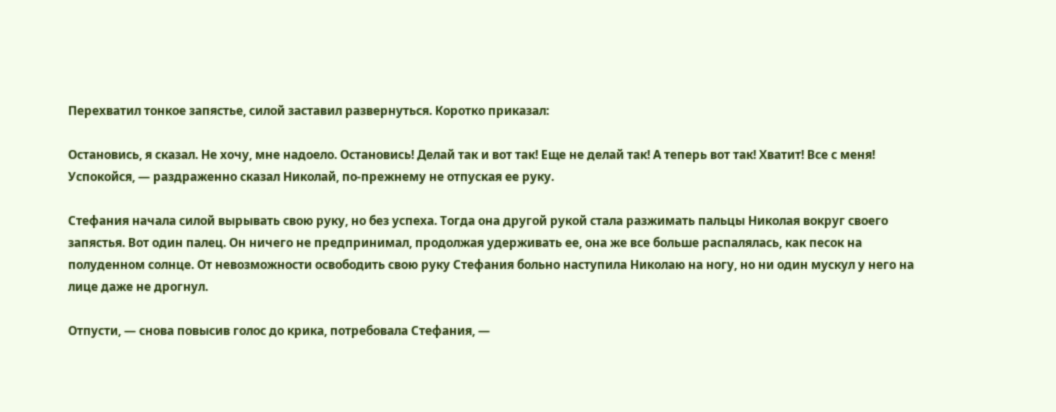Перехватил тонкое запястье, силой заставил развернуться. Коротко приказал:

Остановись, я сказал. Не хочу, мне надоело. Остановись! Делай так и вот так! Еще не делай так! А теперь вот так! Хватит! Все с меня! Успокойся, — раздраженно сказал Николай, по-прежнему не отпуская ее руку.

Стефания начала силой вырывать свою руку, но без успеха. Тогда она другой рукой стала разжимать пальцы Николая вокруг своего запястья. Вот один палец. Он ничего не предпринимал, продолжая удерживать ее, она же все больше распалялась, как песок на полуденном солнце. От невозможности освободить свою руку Стефания больно наступила Николаю на ногу, но ни один мускул у него на лице даже не дрогнул.

Отпусти, — снова повысив голос до крика, потребовала Стефания, —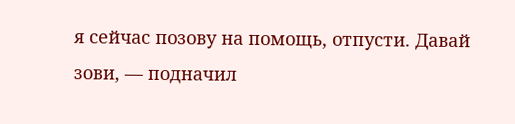я сейчас позову на помощь, отпусти. Давай зови, — подначил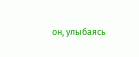он, улыбаясь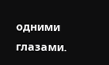одними глазами.